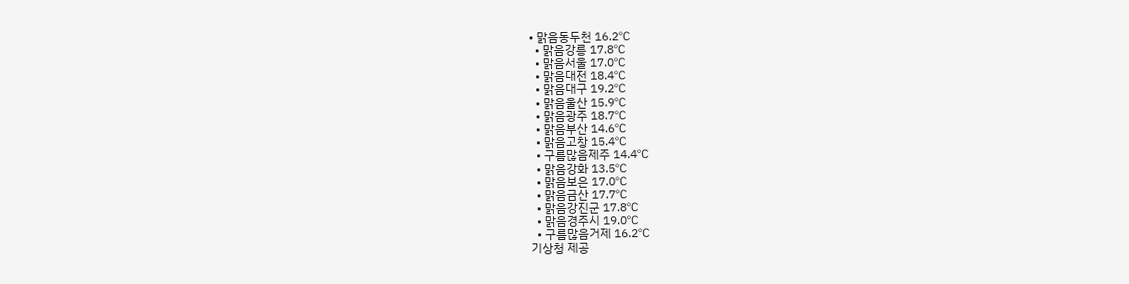• 맑음동두천 16.2℃
  • 맑음강릉 17.8℃
  • 맑음서울 17.0℃
  • 맑음대전 18.4℃
  • 맑음대구 19.2℃
  • 맑음울산 15.9℃
  • 맑음광주 18.7℃
  • 맑음부산 14.6℃
  • 맑음고창 15.4℃
  • 구름많음제주 14.4℃
  • 맑음강화 13.5℃
  • 맑음보은 17.0℃
  • 맑음금산 17.7℃
  • 맑음강진군 17.8℃
  • 맑음경주시 19.0℃
  • 구름많음거제 16.2℃
기상청 제공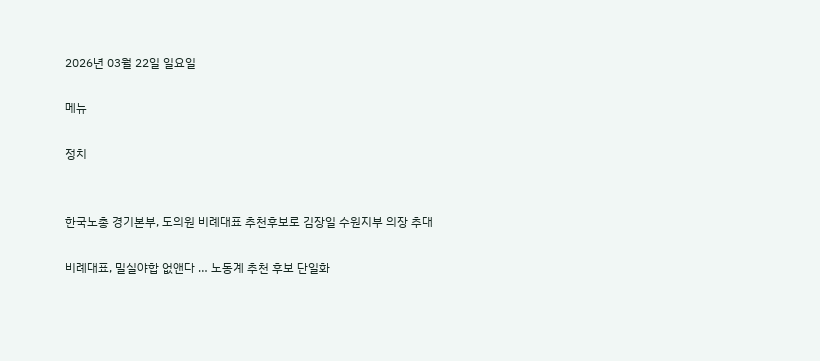2026년 03월 22일 일요일

메뉴

정치


한국노총 경기본부, 도의원 비례대표 추천후보로 김장일 수원지부 의장 추대

비례대표, 밀실야합 없앤다 … 노동계 추천 후보 단일화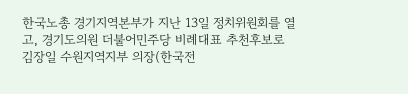한국노총 경기지역본부가 지난 13일 정치위원회를 열고, 경기도의원 더불어민주당 비례대표 추천후보로 김장일 수원지역지부 의장(한국전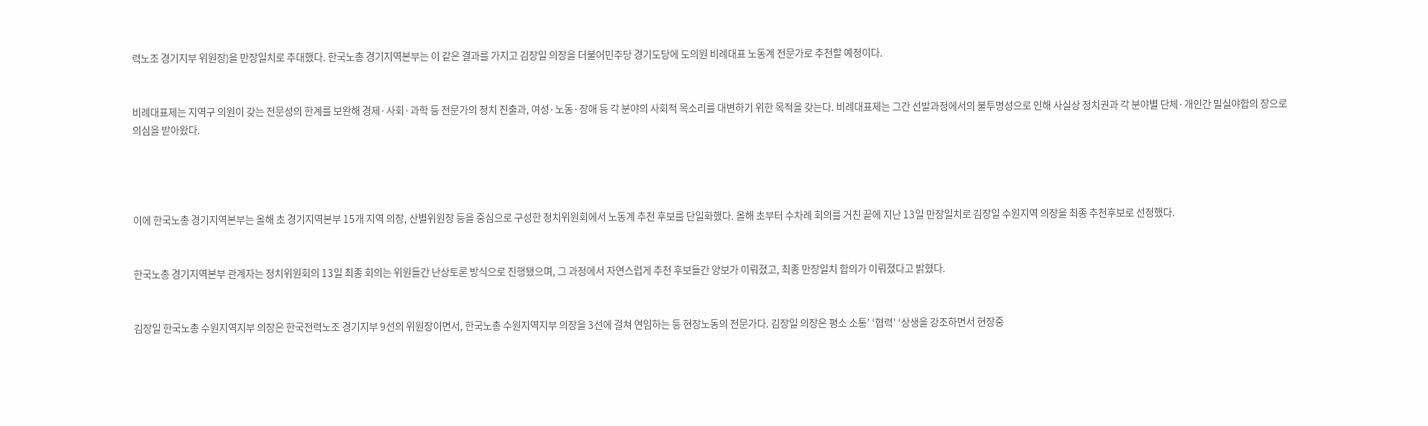력노조 경기지부 위원장)을 만장일치로 추대했다. 한국노총 경기지역본부는 이 같은 결과를 가지고 김장일 의장을 더불어민주당 경기도당에 도의원 비례대표 노동계 전문가로 추천할 예정이다.


비례대표제는 지역구 의원이 갖는 전문성의 한계를 보완해 경제·사회·과학 등 전문가의 정치 진출과, 여성·노동·장애 등 각 분야의 사회적 목소리를 대변하기 위한 목적을 갖는다. 비례대표제는 그간 선발과정에서의 불투명성으로 인해 사실상 정치권과 각 분야별 단체·개인간 밀실야합의 장으로 의심을 받아왔다.




이에 한국노총 경기지역본부는 올해 초 경기지역본부 15개 지역 의장, 산별위원장 등을 중심으로 구성한 정치위원회에서 노동계 추천 후보를 단일화했다. 올해 초부터 수차례 회의를 거친 끝에 지난 13일 만장일치로 김장일 수원지역 의장을 최종 추천후보로 선정했다.


한국노총 경기지역본부 관계자는 정치위원회의 13일 최종 회의는 위원들간 난상토론 방식으로 진행됐으며, 그 과정에서 자연스럽게 추천 후보들간 양보가 이뤄졌고, 최종 만장일치 합의가 이뤄졌다고 밝혔다.


김장일 한국노총 수원지역지부 의장은 한국전력노조 경기지부 9선의 위원장이면서, 한국노총 수원지역지부 의장을 3선에 걸쳐 연임하는 등 현장노동의 전문가다. 김장일 의장은 평소 소통’ ‘협력’ ‘상생을 강조하면서 현장중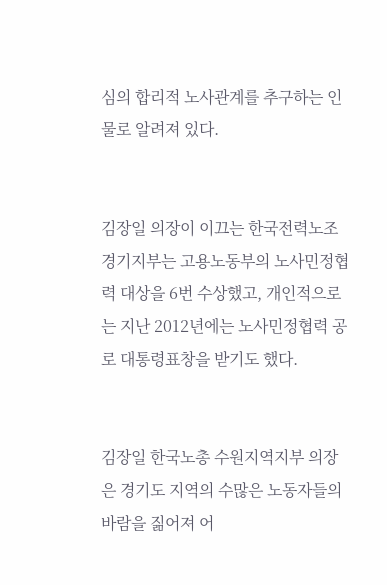심의 합리적 노사관계를 추구하는 인물로 알려져 있다.


김장일 의장이 이끄는 한국전력노조 경기지부는 고용노동부의 노사민정협력 대상을 6번 수상했고, 개인적으로는 지난 2012년에는 노사민정협력 공로 대통령표창을 받기도 했다.


김장일 한국노총 수원지역지부 의장은 경기도 지역의 수많은 노동자들의 바람을 짊어져 어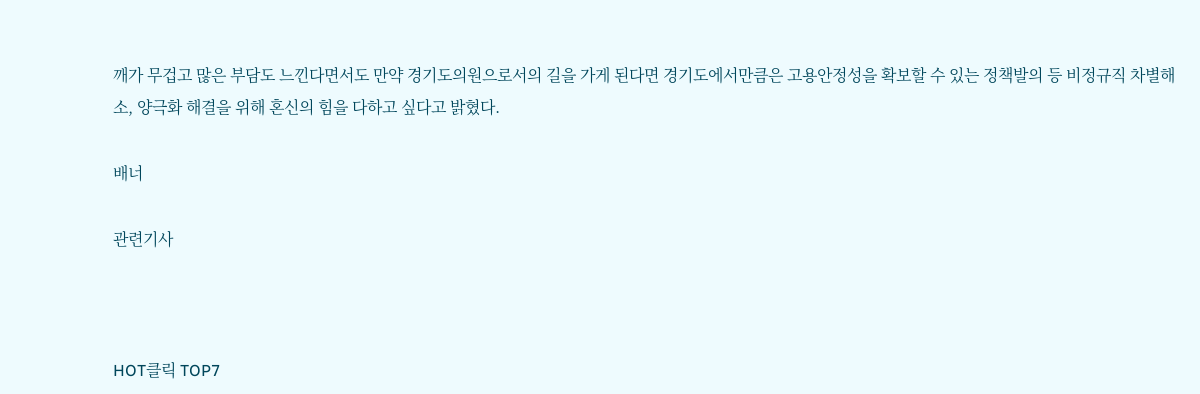깨가 무겁고 많은 부담도 느낀다면서도 만약 경기도의원으로서의 길을 가게 된다면 경기도에서만큼은 고용안정성을 확보할 수 있는 정책발의 등 비정규직 차별해소, 양극화 해결을 위해 혼신의 힘을 다하고 싶다고 밝혔다.

배너

관련기사



HOT클릭 TOP7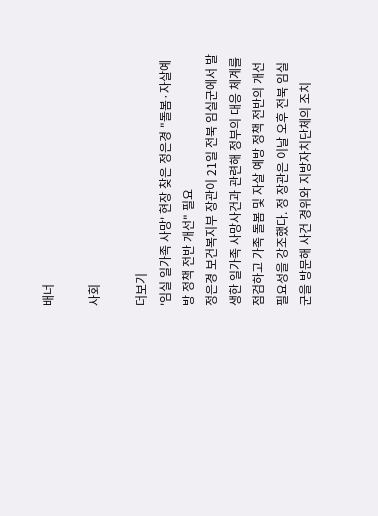배너

사회

더보기
'임실 일가족 사망' 현장 찾은 정은경 "돌봄·자살예방 정책 전반 개선" 필요
정은경 보건복지부 장관이 21일 전북 임실군에서 발생한 일가족 사망사건과 관련해 정부의 대응 체계를 점검하고 가족 돌봄 및 자살 예방 정책 전반의 개선 필요성을 강조했다. 정 장관은 이날 오후 전북 임실군을 방문해 사건 경위와 지방자치단체의 조치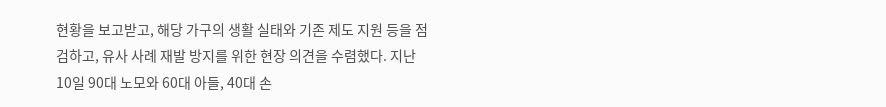현황을 보고받고, 해당 가구의 생활 실태와 기존 제도 지원 등을 점검하고, 유사 사례 재발 방지를 위한 현장 의견을 수렴했다. 지난 10일 90대 노모와 60대 아들, 40대 손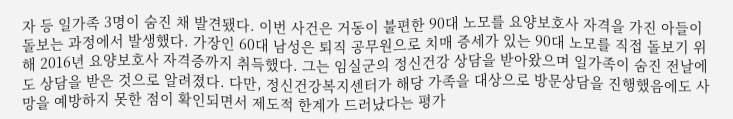자 등 일가족 3명이 숨진 채 발견됐다. 이번 사건은 거동이 불편한 90대 노모를 요양보호사 자격을 가진 아들이 돌보는 과정에서 발생했다. 가장인 60대 남성은 퇴직 공무원으로 치매 증세가 있는 90대 노모를 직접 돌보기 위해 2016년 요양보호사 자격증까지 취득했다. 그는 임실군의 정신건강 상담을 받아왔으며 일가족이 숨진 전날에도 상담을 받은 것으로 알려졌다. 다만, 정신건강복지센터가 해당 가족을 대상으로 방문상담을 진행했음에도 사망을 예방하지 못한 점이 확인되면서 제도적 한계가 드러났다는 평가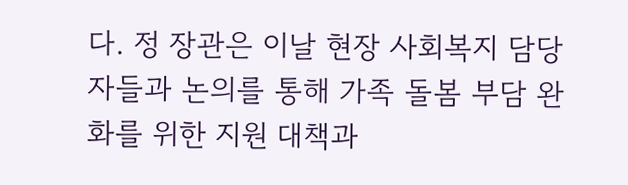다. 정 장관은 이날 현장 사회복지 담당자들과 논의를 통해 가족 돌봄 부담 완화를 위한 지원 대책과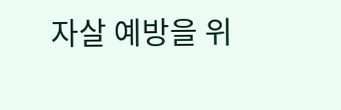자살 예방을 위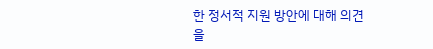한 정서적 지원 방안에 대해 의견을